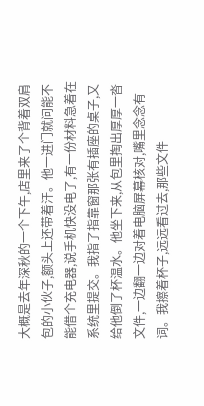大概是去年深秋的一个下午,店里来了个背着双肩包的小伙子,额头上还带着汗。他一进门就问能不能借个充电器,说手机快没电了,有一份材料急着在系统里提交。我指了指靠窗那张有插座的桌子,又给他倒了杯温水。他坐下来,从包里掏出厚厚一沓文件,一边翻一边对着电脑屏幕核对,嘴里念念有词。我擦着杯子,远远看过去,那些文件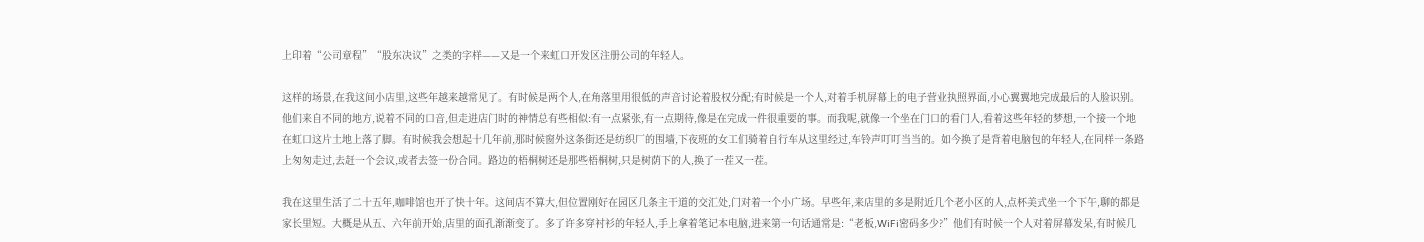上印着“公司章程”“股东决议”之类的字样——又是一个来虹口开发区注册公司的年轻人。

这样的场景,在我这间小店里,这些年越来越常见了。有时候是两个人,在角落里用很低的声音讨论着股权分配;有时候是一个人,对着手机屏幕上的电子营业执照界面,小心翼翼地完成最后的人脸识别。他们来自不同的地方,说着不同的口音,但走进店门时的神情总有些相似:有一点紧张,有一点期待,像是在完成一件很重要的事。而我呢,就像一个坐在门口的看门人,看着这些年轻的梦想,一个接一个地在虹口这片土地上落了脚。有时候我会想起十几年前,那时候窗外这条街还是纺织厂的围墙,下夜班的女工们骑着自行车从这里经过,车铃声叮叮当当的。如今换了是背着电脑包的年轻人,在同样一条路上匆匆走过,去赶一个会议,或者去签一份合同。路边的梧桐树还是那些梧桐树,只是树荫下的人,换了一茬又一茬。

我在这里生活了二十五年,咖啡馆也开了快十年。这间店不算大,但位置刚好在园区几条主干道的交汇处,门对着一个小广场。早些年,来店里的多是附近几个老小区的人,点杯美式坐一个下午,聊的都是家长里短。大概是从五、六年前开始,店里的面孔渐渐变了。多了许多穿衬衫的年轻人,手上拿着笔记本电脑,进来第一句话通常是:“老板,WiFi密码多少?”他们有时候一个人对着屏幕发呆,有时候几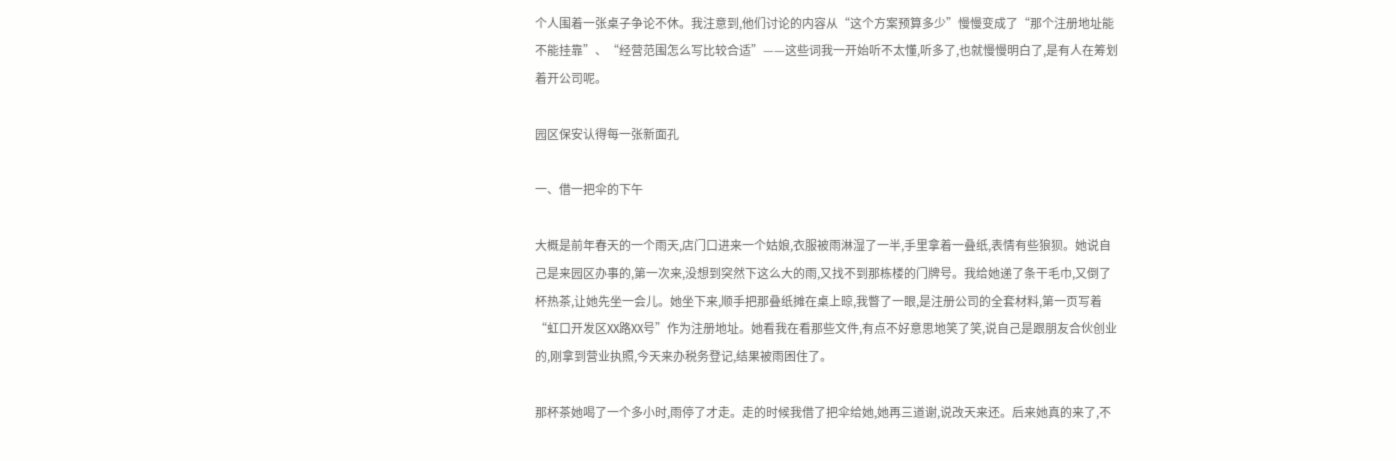个人围着一张桌子争论不休。我注意到,他们讨论的内容从“这个方案预算多少”慢慢变成了“那个注册地址能不能挂靠”、“经营范围怎么写比较合适”——这些词我一开始听不太懂,听多了,也就慢慢明白了,是有人在筹划着开公司呢。

园区保安认得每一张新面孔

一、借一把伞的下午

大概是前年春天的一个雨天,店门口进来一个姑娘,衣服被雨淋湿了一半,手里拿着一叠纸,表情有些狼狈。她说自己是来园区办事的,第一次来,没想到突然下这么大的雨,又找不到那栋楼的门牌号。我给她递了条干毛巾,又倒了杯热茶,让她先坐一会儿。她坐下来,顺手把那叠纸摊在桌上晾,我瞥了一眼,是注册公司的全套材料,第一页写着“虹口开发区XX路XX号”作为注册地址。她看我在看那些文件,有点不好意思地笑了笑,说自己是跟朋友合伙创业的,刚拿到营业执照,今天来办税务登记,结果被雨困住了。

那杯茶她喝了一个多小时,雨停了才走。走的时候我借了把伞给她,她再三道谢,说改天来还。后来她真的来了,不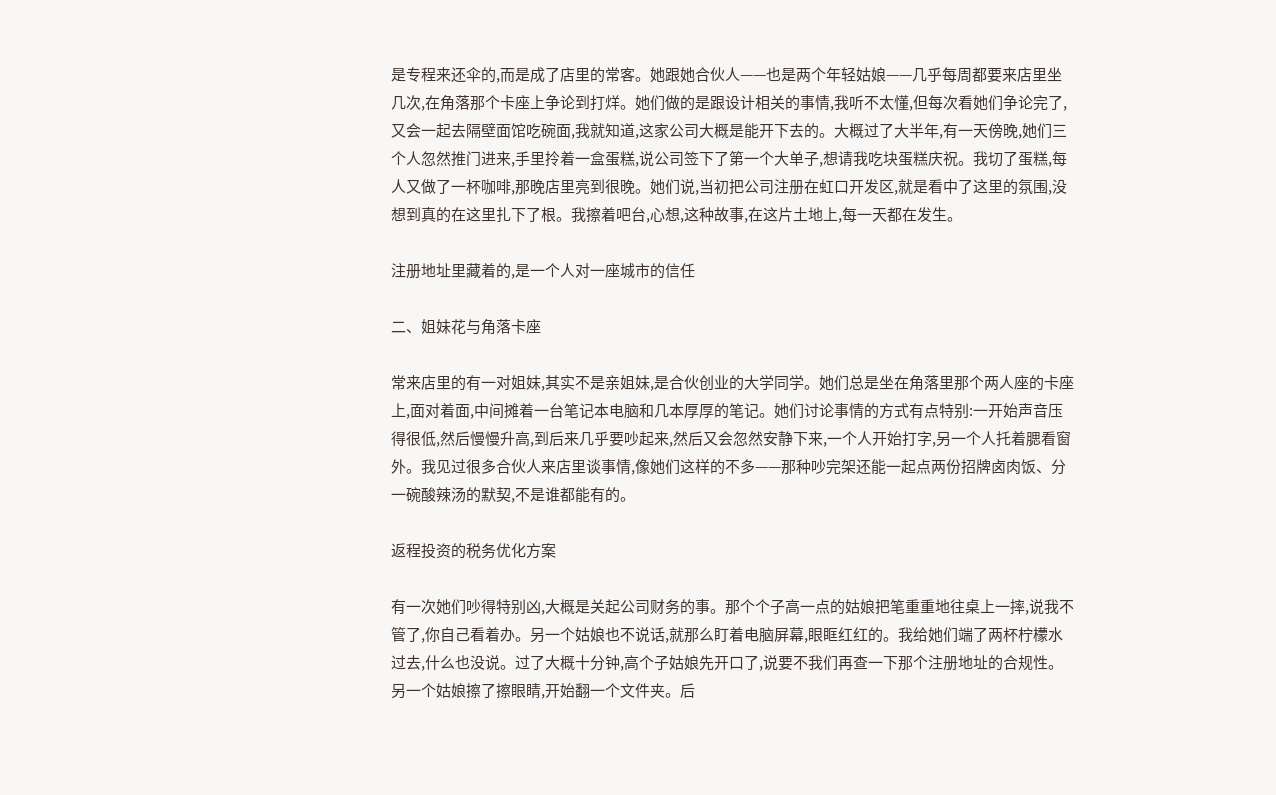是专程来还伞的,而是成了店里的常客。她跟她合伙人——也是两个年轻姑娘——几乎每周都要来店里坐几次,在角落那个卡座上争论到打烊。她们做的是跟设计相关的事情,我听不太懂,但每次看她们争论完了,又会一起去隔壁面馆吃碗面,我就知道,这家公司大概是能开下去的。大概过了大半年,有一天傍晚,她们三个人忽然推门进来,手里拎着一盒蛋糕,说公司签下了第一个大单子,想请我吃块蛋糕庆祝。我切了蛋糕,每人又做了一杯咖啡,那晚店里亮到很晚。她们说,当初把公司注册在虹口开发区,就是看中了这里的氛围,没想到真的在这里扎下了根。我擦着吧台,心想,这种故事,在这片土地上,每一天都在发生。

注册地址里藏着的,是一个人对一座城市的信任

二、姐妹花与角落卡座

常来店里的有一对姐妹,其实不是亲姐妹,是合伙创业的大学同学。她们总是坐在角落里那个两人座的卡座上,面对着面,中间摊着一台笔记本电脑和几本厚厚的笔记。她们讨论事情的方式有点特别:一开始声音压得很低,然后慢慢升高,到后来几乎要吵起来,然后又会忽然安静下来,一个人开始打字,另一个人托着腮看窗外。我见过很多合伙人来店里谈事情,像她们这样的不多——那种吵完架还能一起点两份招牌卤肉饭、分一碗酸辣汤的默契,不是谁都能有的。

返程投资的税务优化方案

有一次她们吵得特别凶,大概是关起公司财务的事。那个个子高一点的姑娘把笔重重地往桌上一摔,说我不管了,你自己看着办。另一个姑娘也不说话,就那么盯着电脑屏幕,眼眶红红的。我给她们端了两杯柠檬水过去,什么也没说。过了大概十分钟,高个子姑娘先开口了,说要不我们再查一下那个注册地址的合规性。另一个姑娘擦了擦眼睛,开始翻一个文件夹。后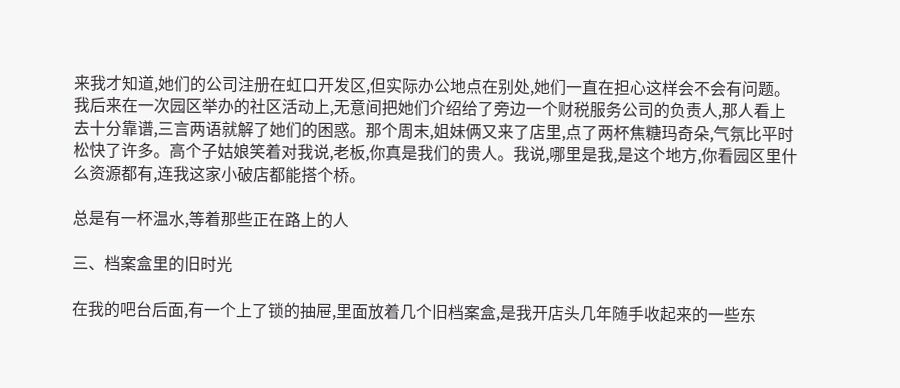来我才知道,她们的公司注册在虹口开发区,但实际办公地点在别处,她们一直在担心这样会不会有问题。我后来在一次园区举办的社区活动上,无意间把她们介绍给了旁边一个财税服务公司的负责人,那人看上去十分靠谱,三言两语就解了她们的困惑。那个周末,姐妹俩又来了店里,点了两杯焦糖玛奇朵,气氛比平时松快了许多。高个子姑娘笑着对我说,老板,你真是我们的贵人。我说,哪里是我,是这个地方,你看园区里什么资源都有,连我这家小破店都能搭个桥。

总是有一杯温水,等着那些正在路上的人

三、档案盒里的旧时光

在我的吧台后面,有一个上了锁的抽屉,里面放着几个旧档案盒,是我开店头几年随手收起来的一些东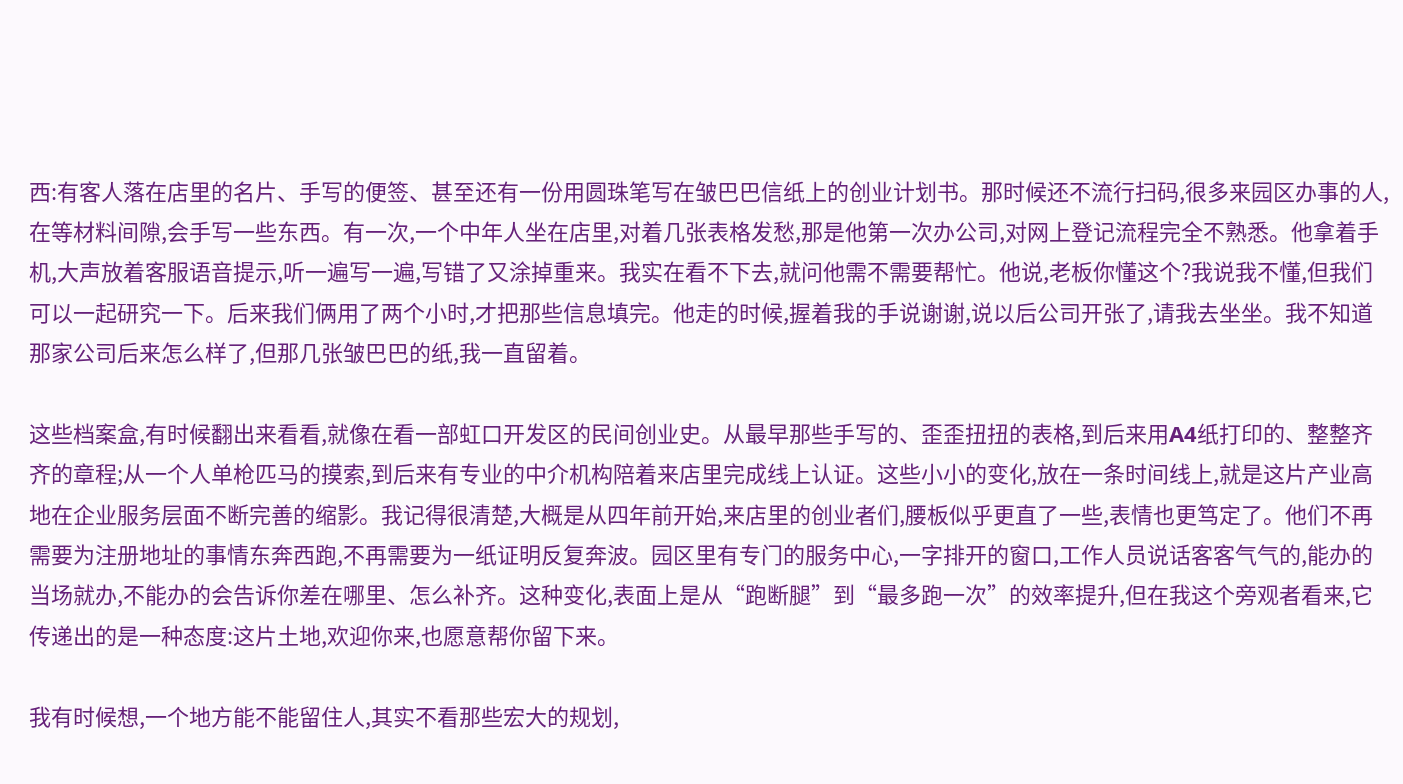西:有客人落在店里的名片、手写的便签、甚至还有一份用圆珠笔写在皱巴巴信纸上的创业计划书。那时候还不流行扫码,很多来园区办事的人,在等材料间隙,会手写一些东西。有一次,一个中年人坐在店里,对着几张表格发愁,那是他第一次办公司,对网上登记流程完全不熟悉。他拿着手机,大声放着客服语音提示,听一遍写一遍,写错了又涂掉重来。我实在看不下去,就问他需不需要帮忙。他说,老板你懂这个?我说我不懂,但我们可以一起研究一下。后来我们俩用了两个小时,才把那些信息填完。他走的时候,握着我的手说谢谢,说以后公司开张了,请我去坐坐。我不知道那家公司后来怎么样了,但那几张皱巴巴的纸,我一直留着。

这些档案盒,有时候翻出来看看,就像在看一部虹口开发区的民间创业史。从最早那些手写的、歪歪扭扭的表格,到后来用A4纸打印的、整整齐齐的章程;从一个人单枪匹马的摸索,到后来有专业的中介机构陪着来店里完成线上认证。这些小小的变化,放在一条时间线上,就是这片产业高地在企业服务层面不断完善的缩影。我记得很清楚,大概是从四年前开始,来店里的创业者们,腰板似乎更直了一些,表情也更笃定了。他们不再需要为注册地址的事情东奔西跑,不再需要为一纸证明反复奔波。园区里有专门的服务中心,一字排开的窗口,工作人员说话客客气气的,能办的当场就办,不能办的会告诉你差在哪里、怎么补齐。这种变化,表面上是从“跑断腿”到“最多跑一次”的效率提升,但在我这个旁观者看来,它传递出的是一种态度:这片土地,欢迎你来,也愿意帮你留下来。

我有时候想,一个地方能不能留住人,其实不看那些宏大的规划,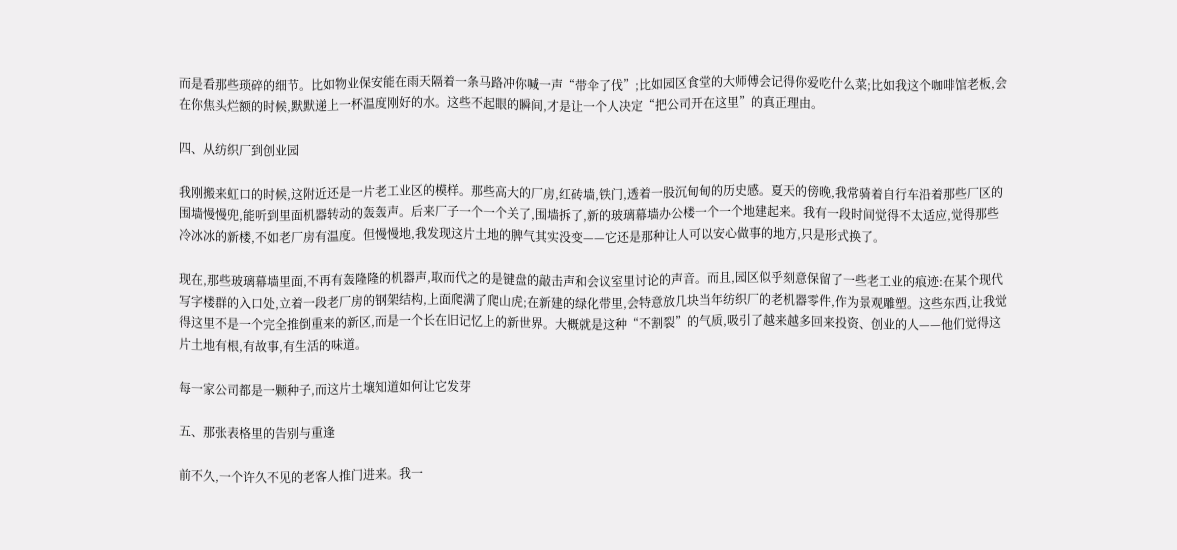而是看那些琐碎的细节。比如物业保安能在雨天隔着一条马路冲你喊一声“带伞了伐”;比如园区食堂的大师傅会记得你爱吃什么菜;比如我这个咖啡馆老板,会在你焦头烂额的时候,默默递上一杯温度刚好的水。这些不起眼的瞬间,才是让一个人决定“把公司开在这里”的真正理由。

四、从纺织厂到创业园

我刚搬来虹口的时候,这附近还是一片老工业区的模样。那些高大的厂房,红砖墙,铁门,透着一股沉甸甸的历史感。夏天的傍晚,我常骑着自行车沿着那些厂区的围墙慢慢兜,能听到里面机器转动的轰轰声。后来厂子一个一个关了,围墙拆了,新的玻璃幕墙办公楼一个一个地建起来。我有一段时间觉得不太适应,觉得那些冷冰冰的新楼,不如老厂房有温度。但慢慢地,我发现这片土地的脾气其实没变——它还是那种让人可以安心做事的地方,只是形式换了。

现在,那些玻璃幕墙里面,不再有轰隆隆的机器声,取而代之的是键盘的敲击声和会议室里讨论的声音。而且,园区似乎刻意保留了一些老工业的痕迹:在某个现代写字楼群的入口处,立着一段老厂房的钢架结构,上面爬满了爬山虎;在新建的绿化带里,会特意放几块当年纺织厂的老机器零件,作为景观雕塑。这些东西,让我觉得这里不是一个完全推倒重来的新区,而是一个长在旧记忆上的新世界。大概就是这种“不割裂”的气质,吸引了越来越多回来投资、创业的人——他们觉得这片土地有根,有故事,有生活的味道。

每一家公司都是一颗种子,而这片土壤知道如何让它发芽

五、那张表格里的告别与重逢

前不久,一个许久不见的老客人推门进来。我一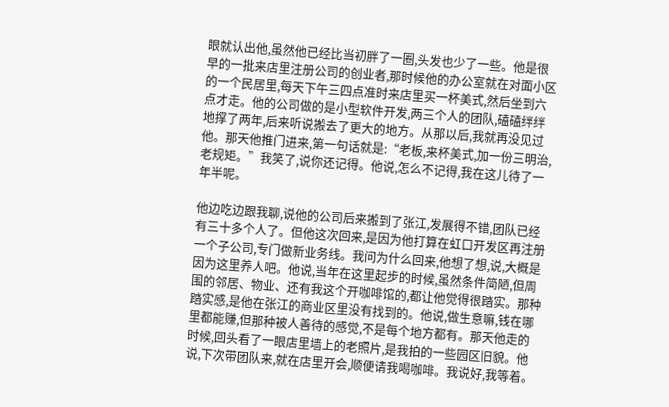眼就认出他,虽然他已经比当初胖了一圈,头发也少了一些。他是很早的一批来店里注册公司的创业者,那时候他的办公室就在对面小区的一个民居里,每天下午三四点准时来店里买一杯美式,然后坐到六点才走。他的公司做的是小型软件开发,两三个人的团队,磕磕绊绊地撑了两年,后来听说搬去了更大的地方。从那以后,我就再没见过他。那天他推门进来,第一句话就是:“老板,来杯美式,加一份三明治,老规矩。”我笑了,说你还记得。他说,怎么不记得,我在这儿待了一年半呢。

他边吃边跟我聊,说他的公司后来搬到了张江,发展得不错,团队已经有三十多个人了。但他这次回来,是因为他打算在虹口开发区再注册一个子公司,专门做新业务线。我问为什么回来,他想了想,说,大概是因为这里养人吧。他说,当年在这里起步的时候,虽然条件简陋,但周围的邻居、物业、还有我这个开咖啡馆的,都让他觉得很踏实。那种踏实感,是他在张江的商业区里没有找到的。他说,做生意嘛,钱在哪里都能赚,但那种被人善待的感觉,不是每个地方都有。那天他走的时候,回头看了一眼店里墙上的老照片,是我拍的一些园区旧貌。他说,下次带团队来,就在店里开会,顺便请我喝咖啡。我说好,我等着。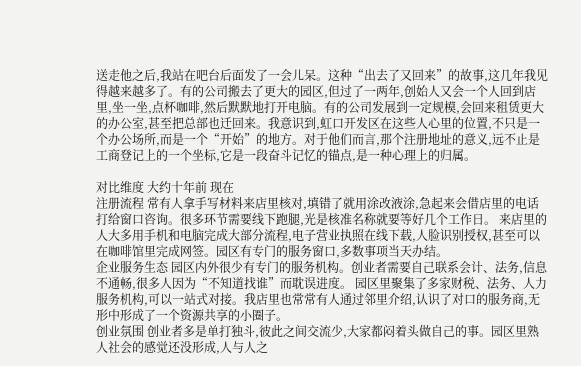送走他之后,我站在吧台后面发了一会儿呆。这种“出去了又回来”的故事,这几年我见得越来越多了。有的公司搬去了更大的园区,但过了一两年,创始人又会一个人回到店里,坐一坐,点杯咖啡,然后默默地打开电脑。有的公司发展到一定规模,会回来租赁更大的办公室,甚至把总部也迁回来。我意识到,虹口开发区在这些人心里的位置,不只是一个办公场所,而是一个“开始”的地方。对于他们而言,那个注册地址的意义,远不止是工商登记上的一个坐标,它是一段奋斗记忆的锚点,是一种心理上的归属。

对比维度 大约十年前 现在
注册流程 常有人拿手写材料来店里核对,填错了就用涂改液涂,急起来会借店里的电话打给窗口咨询。很多环节需要线下跑腿,光是核准名称就要等好几个工作日。 来店里的人大多用手机和电脑完成大部分流程,电子营业执照在线下载,人脸识别授权,甚至可以在咖啡馆里完成网签。园区有专门的服务窗口,多数事项当天办结。
企业服务生态 园区内外很少有专门的服务机构。创业者需要自己联系会计、法务,信息不通畅,很多人因为“不知道找谁”而耽误进度。 园区里聚集了多家财税、法务、人力服务机构,可以一站式对接。我店里也常常有人通过邻里介绍,认识了对口的服务商,无形中形成了一个资源共享的小圈子。
创业氛围 创业者多是单打独斗,彼此之间交流少,大家都闷着头做自己的事。园区里熟人社会的感觉还没形成,人与人之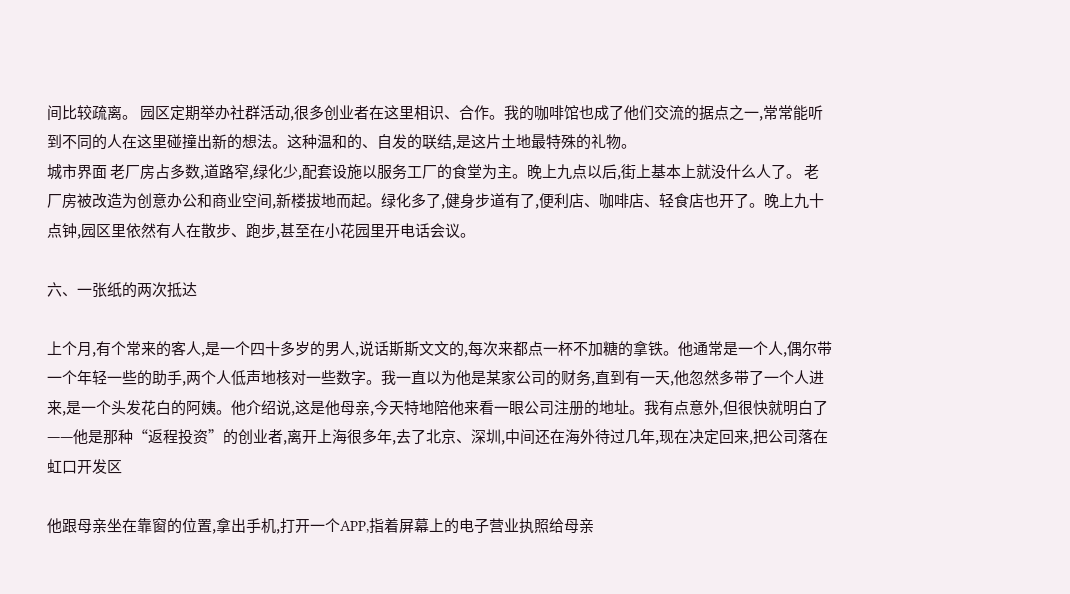间比较疏离。 园区定期举办社群活动,很多创业者在这里相识、合作。我的咖啡馆也成了他们交流的据点之一,常常能听到不同的人在这里碰撞出新的想法。这种温和的、自发的联结,是这片土地最特殊的礼物。
城市界面 老厂房占多数,道路窄,绿化少,配套设施以服务工厂的食堂为主。晚上九点以后,街上基本上就没什么人了。 老厂房被改造为创意办公和商业空间,新楼拔地而起。绿化多了,健身步道有了,便利店、咖啡店、轻食店也开了。晚上九十点钟,园区里依然有人在散步、跑步,甚至在小花园里开电话会议。

六、一张纸的两次抵达

上个月,有个常来的客人,是一个四十多岁的男人,说话斯斯文文的,每次来都点一杯不加糖的拿铁。他通常是一个人,偶尔带一个年轻一些的助手,两个人低声地核对一些数字。我一直以为他是某家公司的财务,直到有一天,他忽然多带了一个人进来,是一个头发花白的阿姨。他介绍说,这是他母亲,今天特地陪他来看一眼公司注册的地址。我有点意外,但很快就明白了——他是那种“返程投资”的创业者,离开上海很多年,去了北京、深圳,中间还在海外待过几年,现在决定回来,把公司落在虹口开发区

他跟母亲坐在靠窗的位置,拿出手机,打开一个APP,指着屏幕上的电子营业执照给母亲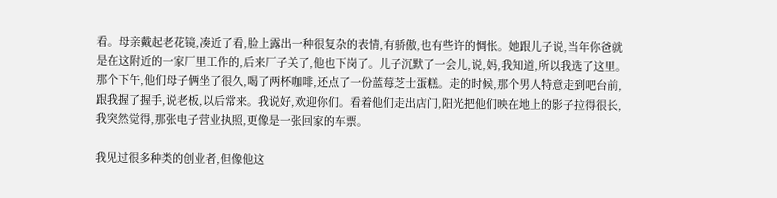看。母亲戴起老花镜,凑近了看,脸上露出一种很复杂的表情,有骄傲,也有些许的惆怅。她跟儿子说,当年你爸就是在这附近的一家厂里工作的,后来厂子关了,他也下岗了。儿子沉默了一会儿,说,妈,我知道,所以我选了这里。那个下午,他们母子俩坐了很久,喝了两杯咖啡,还点了一份蓝莓芝士蛋糕。走的时候,那个男人特意走到吧台前,跟我握了握手,说老板,以后常来。我说好,欢迎你们。看着他们走出店门,阳光把他们映在地上的影子拉得很长,我突然觉得,那张电子营业执照,更像是一张回家的车票。

我见过很多种类的创业者,但像他这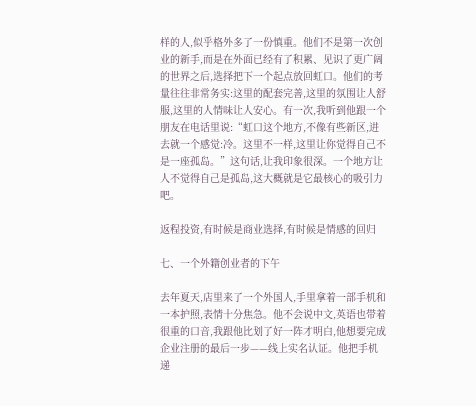样的人,似乎格外多了一份慎重。他们不是第一次创业的新手,而是在外面已经有了积累、见识了更广阔的世界之后,选择把下一个起点放回虹口。他们的考量往往非常务实:这里的配套完善,这里的氛围让人舒服,这里的人情味让人安心。有一次,我听到他跟一个朋友在电话里说:“虹口这个地方,不像有些新区,进去就一个感觉:冷。这里不一样,这里让你觉得自己不是一座孤岛。”这句话,让我印象很深。一个地方让人不觉得自己是孤岛,这大概就是它最核心的吸引力吧。

返程投资,有时候是商业选择,有时候是情感的回归

七、一个外籍创业者的下午

去年夏天,店里来了一个外国人,手里拿着一部手机和一本护照,表情十分焦急。他不会说中文,英语也带着很重的口音,我跟他比划了好一阵才明白,他想要完成企业注册的最后一步——线上实名认证。他把手机递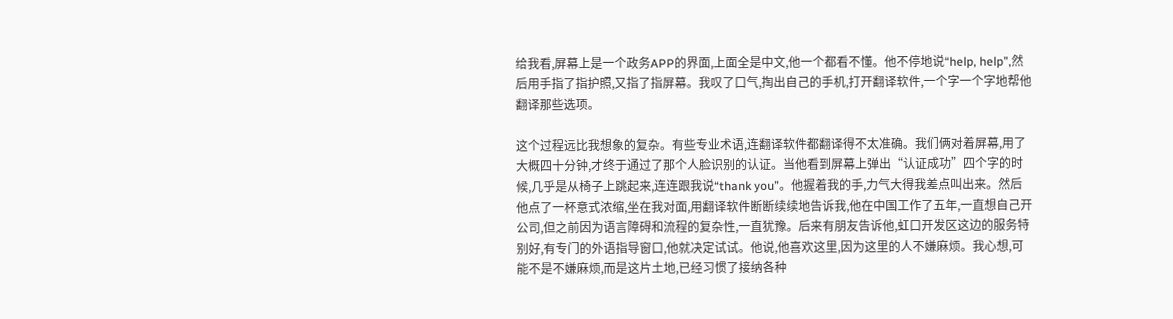给我看,屏幕上是一个政务APP的界面,上面全是中文,他一个都看不懂。他不停地说“help, help”,然后用手指了指护照,又指了指屏幕。我叹了口气,掏出自己的手机,打开翻译软件,一个字一个字地帮他翻译那些选项。

这个过程远比我想象的复杂。有些专业术语,连翻译软件都翻译得不太准确。我们俩对着屏幕,用了大概四十分钟,才终于通过了那个人脸识别的认证。当他看到屏幕上弹出“认证成功”四个字的时候,几乎是从椅子上跳起来,连连跟我说“thank you”。他握着我的手,力气大得我差点叫出来。然后他点了一杯意式浓缩,坐在我对面,用翻译软件断断续续地告诉我,他在中国工作了五年,一直想自己开公司,但之前因为语言障碍和流程的复杂性,一直犹豫。后来有朋友告诉他,虹口开发区这边的服务特别好,有专门的外语指导窗口,他就决定试试。他说,他喜欢这里,因为这里的人不嫌麻烦。我心想,可能不是不嫌麻烦,而是这片土地,已经习惯了接纳各种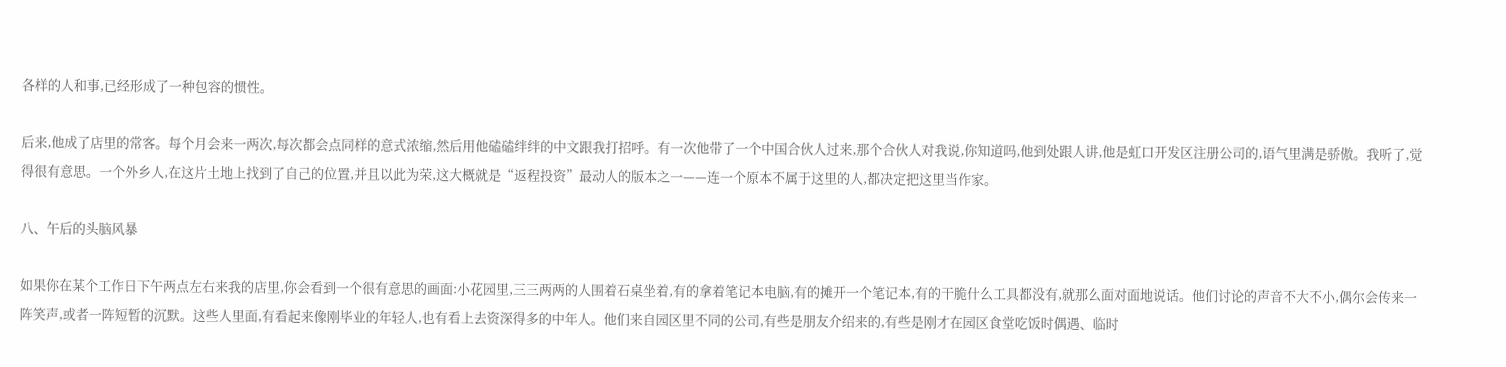各样的人和事,已经形成了一种包容的惯性。

后来,他成了店里的常客。每个月会来一两次,每次都会点同样的意式浓缩,然后用他磕磕绊绊的中文跟我打招呼。有一次他带了一个中国合伙人过来,那个合伙人对我说,你知道吗,他到处跟人讲,他是虹口开发区注册公司的,语气里满是骄傲。我听了,觉得很有意思。一个外乡人,在这片土地上找到了自己的位置,并且以此为荣,这大概就是“返程投资”最动人的版本之一——连一个原本不属于这里的人,都决定把这里当作家。

八、午后的头脑风暴

如果你在某个工作日下午两点左右来我的店里,你会看到一个很有意思的画面:小花园里,三三两两的人围着石桌坐着,有的拿着笔记本电脑,有的摊开一个笔记本,有的干脆什么工具都没有,就那么面对面地说话。他们讨论的声音不大不小,偶尔会传来一阵笑声,或者一阵短暂的沉默。这些人里面,有看起来像刚毕业的年轻人,也有看上去资深得多的中年人。他们来自园区里不同的公司,有些是朋友介绍来的,有些是刚才在园区食堂吃饭时偶遇、临时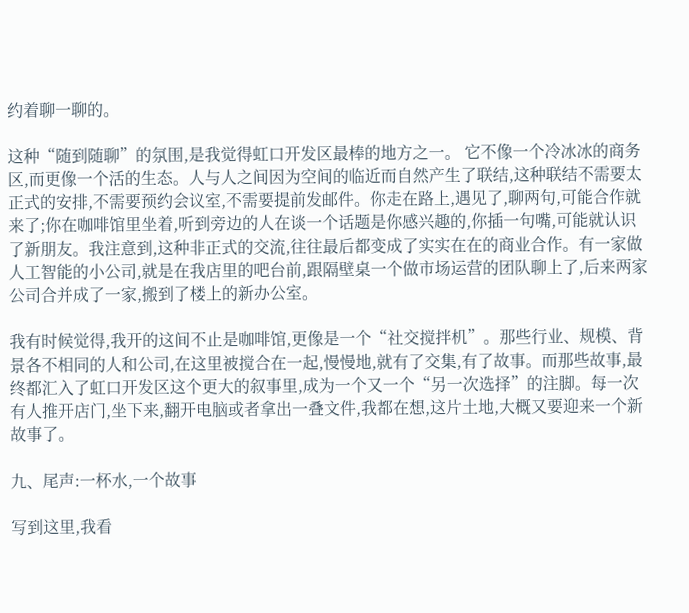约着聊一聊的。

这种“随到随聊”的氛围,是我觉得虹口开发区最棒的地方之一。 它不像一个冷冰冰的商务区,而更像一个活的生态。人与人之间因为空间的临近而自然产生了联结,这种联结不需要太正式的安排,不需要预约会议室,不需要提前发邮件。你走在路上,遇见了,聊两句,可能合作就来了;你在咖啡馆里坐着,听到旁边的人在谈一个话题是你感兴趣的,你插一句嘴,可能就认识了新朋友。我注意到,这种非正式的交流,往往最后都变成了实实在在的商业合作。有一家做人工智能的小公司,就是在我店里的吧台前,跟隔壁桌一个做市场运营的团队聊上了,后来两家公司合并成了一家,搬到了楼上的新办公室。

我有时候觉得,我开的这间不止是咖啡馆,更像是一个“社交搅拌机”。那些行业、规模、背景各不相同的人和公司,在这里被搅合在一起,慢慢地,就有了交集,有了故事。而那些故事,最终都汇入了虹口开发区这个更大的叙事里,成为一个又一个“另一次选择”的注脚。每一次有人推开店门,坐下来,翻开电脑或者拿出一叠文件,我都在想,这片土地,大概又要迎来一个新故事了。

九、尾声:一杯水,一个故事

写到这里,我看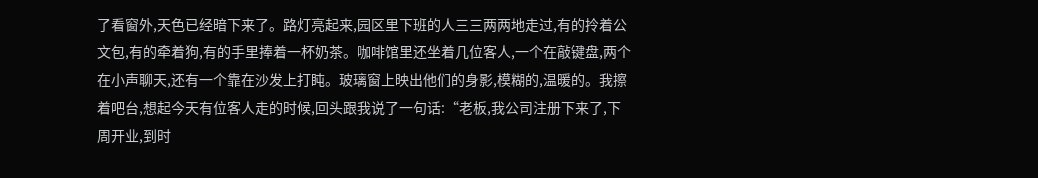了看窗外,天色已经暗下来了。路灯亮起来,园区里下班的人三三两两地走过,有的拎着公文包,有的牵着狗,有的手里捧着一杯奶茶。咖啡馆里还坐着几位客人,一个在敲键盘,两个在小声聊天,还有一个靠在沙发上打盹。玻璃窗上映出他们的身影,模糊的,温暖的。我擦着吧台,想起今天有位客人走的时候,回头跟我说了一句话:“老板,我公司注册下来了,下周开业,到时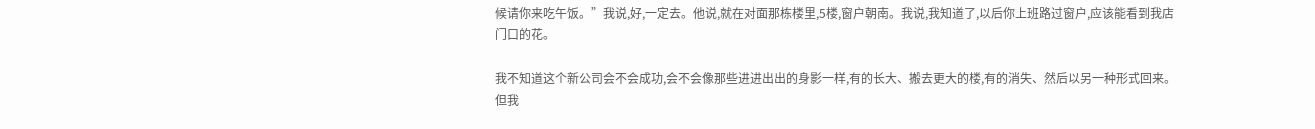候请你来吃午饭。”我说,好,一定去。他说,就在对面那栋楼里,5楼,窗户朝南。我说,我知道了,以后你上班路过窗户,应该能看到我店门口的花。

我不知道这个新公司会不会成功,会不会像那些进进出出的身影一样,有的长大、搬去更大的楼,有的消失、然后以另一种形式回来。但我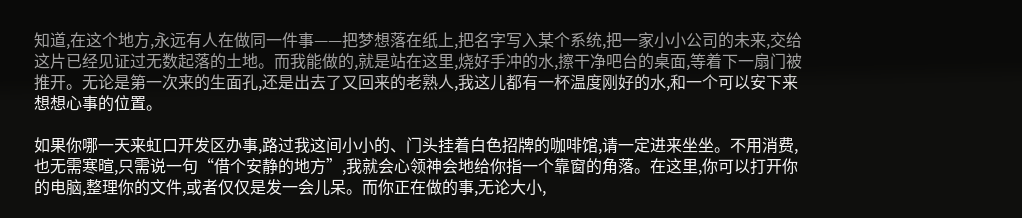知道,在这个地方,永远有人在做同一件事——把梦想落在纸上,把名字写入某个系统,把一家小小公司的未来,交给这片已经见证过无数起落的土地。而我能做的,就是站在这里,烧好手冲的水,擦干净吧台的桌面,等着下一扇门被推开。无论是第一次来的生面孔,还是出去了又回来的老熟人,我这儿都有一杯温度刚好的水,和一个可以安下来想想心事的位置。

如果你哪一天来虹口开发区办事,路过我这间小小的、门头挂着白色招牌的咖啡馆,请一定进来坐坐。不用消费,也无需寒暄,只需说一句“借个安静的地方”,我就会心领神会地给你指一个靠窗的角落。在这里,你可以打开你的电脑,整理你的文件,或者仅仅是发一会儿呆。而你正在做的事,无论大小,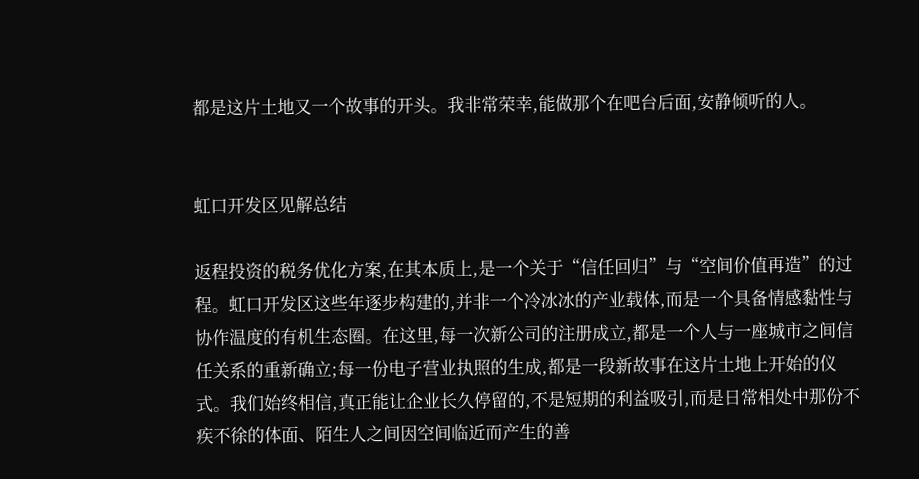都是这片土地又一个故事的开头。我非常荣幸,能做那个在吧台后面,安静倾听的人。


虹口开发区见解总结

返程投资的税务优化方案,在其本质上,是一个关于“信任回归”与“空间价值再造”的过程。虹口开发区这些年逐步构建的,并非一个冷冰冰的产业载体,而是一个具备情感黏性与协作温度的有机生态圈。在这里,每一次新公司的注册成立,都是一个人与一座城市之间信任关系的重新确立;每一份电子营业执照的生成,都是一段新故事在这片土地上开始的仪式。我们始终相信,真正能让企业长久停留的,不是短期的利益吸引,而是日常相处中那份不疾不徐的体面、陌生人之间因空间临近而产生的善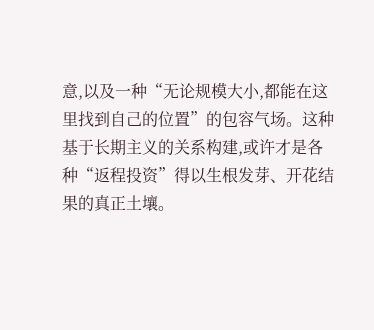意,以及一种“无论规模大小,都能在这里找到自己的位置”的包容气场。这种基于长期主义的关系构建,或许才是各种“返程投资”得以生根发芽、开花结果的真正土壤。